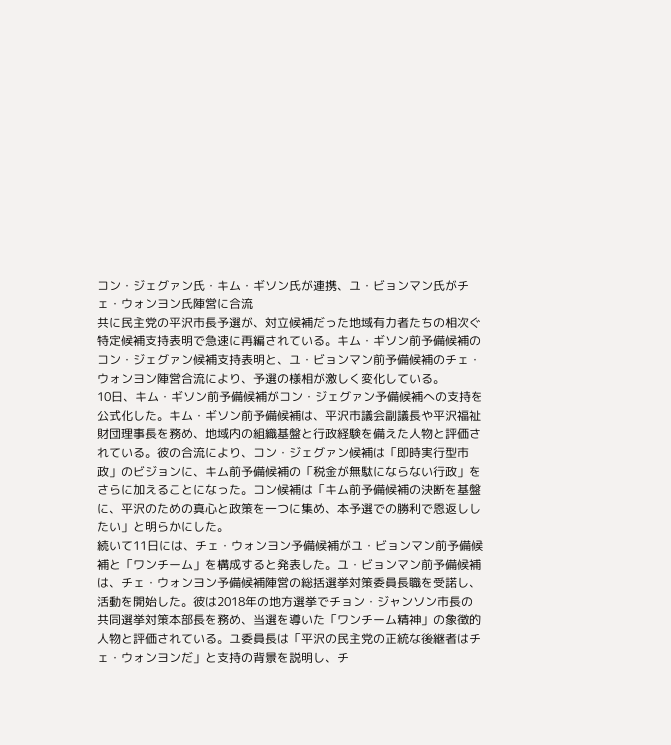コン・ジェグァン氏・キム・ギソン氏が連携、ユ・ビョンマン氏がチェ・ウォンヨン氏陣営に合流
共に民主党の平沢市長予選が、対立候補だった地域有力者たちの相次ぐ特定候補支持表明で急速に再編されている。キム・ギソン前予備候補のコン・ジェグァン候補支持表明と、ユ・ビョンマン前予備候補のチェ・ウォンヨン陣営合流により、予選の様相が激しく変化している。
10日、キム・ギソン前予備候補がコン・ジェグァン予備候補への支持を公式化した。キム・ギソン前予備候補は、平沢市議会副議長や平沢福祉財団理事長を務め、地域内の組織基盤と行政経験を備えた人物と評価されている。彼の合流により、コン・ジェグァン候補は「即時実行型市政」のビジョンに、キム前予備候補の「税金が無駄にならない行政」をさらに加えることになった。コン候補は「キム前予備候補の決断を基盤に、平沢のための真心と政策を一つに集め、本予選での勝利で恩返ししたい」と明らかにした。
続いて11日には、チェ・ウォンヨン予備候補がユ・ビョンマン前予備候補と「ワンチーム」を構成すると発表した。ユ・ビョンマン前予備候補は、チェ・ウォンヨン予備候補陣営の総括選挙対策委員長職を受諾し、活動を開始した。彼は2018年の地方選挙でチョン・ジャンソン市長の共同選挙対策本部長を務め、当選を導いた「ワンチーム精神」の象徴的人物と評価されている。ユ委員長は「平沢の民主党の正統な後継者はチェ・ウォンヨンだ」と支持の背景を説明し、チ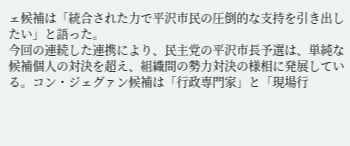ェ候補は「統合された力で平沢市民の圧倒的な支持を引き出したい」と語った。
今回の連続した連携により、民主党の平沢市長予選は、単純な候補個人の対決を超え、組織間の勢力対決の様相に発展している。コン・ジェグァン候補は「行政専門家」と「現場行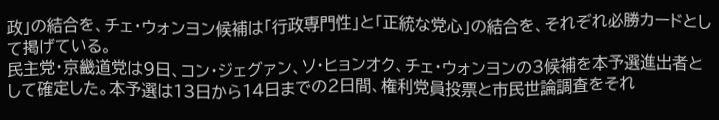政」の結合を、チェ・ウォンヨン候補は「行政専門性」と「正統な党心」の結合を、それぞれ必勝カードとして掲げている。
民主党・京畿道党は9日、コン・ジェグァン、ソ・ヒョンオク、チェ・ウォンヨンの3候補を本予選進出者として確定した。本予選は13日から14日までの2日間、権利党員投票と市民世論調査をそれ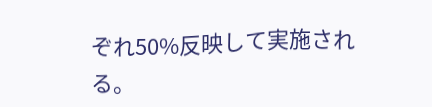ぞれ50%反映して実施される。